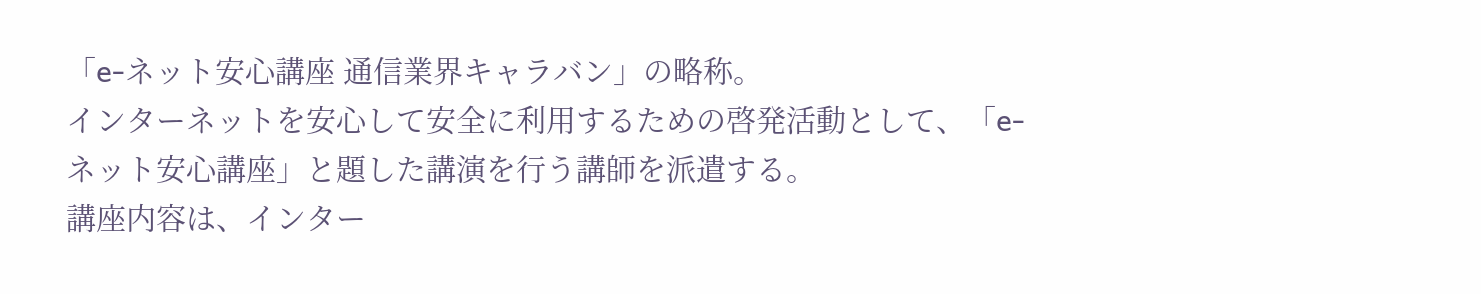「e-ネット安心講座 通信業界キャラバン」の略称。
インターネットを安心して安全に利用するための啓発活動として、「e-ネット安心講座」と題した講演を行う講師を派遣する。
講座内容は、インター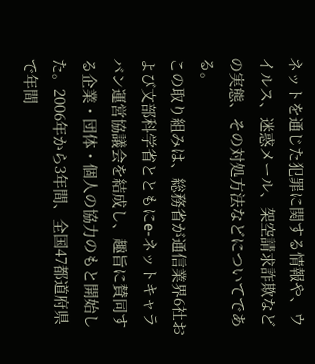ネットを通じた犯罪に関する情報や、ウイルス、迷惑メール、架空請求詐欺などの実態、その対処方法などについてである。
この取り組みは、総務省が通信業界6社および文部科学省とともにe-ネットキャラバン運営協議会を結成し、趣旨に賛同する企業・団体・個人の協力のもと開始した。2006年から3年間、全国47都道府県で年間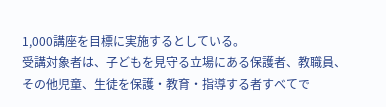1,000講座を目標に実施するとしている。
受講対象者は、子どもを見守る立場にある保護者、教職員、その他児童、生徒を保護・教育・指導する者すべてで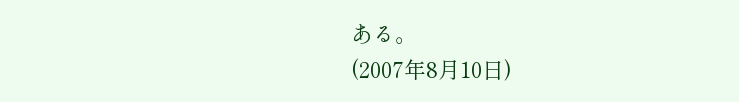ある。
(2007年8月10日)